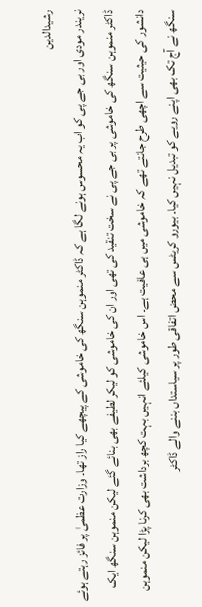رشیدالدین
نریندر مودی اور بی جے پی کو اب یہ محسوس ہونے لگا ہے کہ ڈاکٹر منموہن سنگھ کی خاموشی کے پیچھے کیا راز تھا۔ وزارت عظمیٰ پر فائز رہتے ہوئے ڈاکٹر منموہن سنگھ کی خاموشی پر بی جے پی نے سخت تنقید کی تھی اور ان کی خاموشی کو لیکر لطیفے بھی بنائے گئے لیکن منموہن سنگھ ایک دانشور کی حیثیت سے اچھی طرح جانتے تھے کہ خاموشی میں ہی عافیت ہے۔ اس خاموشی کیلئے انہیں بہت کچھ برداشت بھی کرنا پڑا لیکن منموہن سنگھ نے آج تک بھی اپنے رویے کو تبدیل نہیں کیا۔ بیورو کریٹس سے محض اتفاقی طور پر سیاستداں بننے والے ڈاکٹر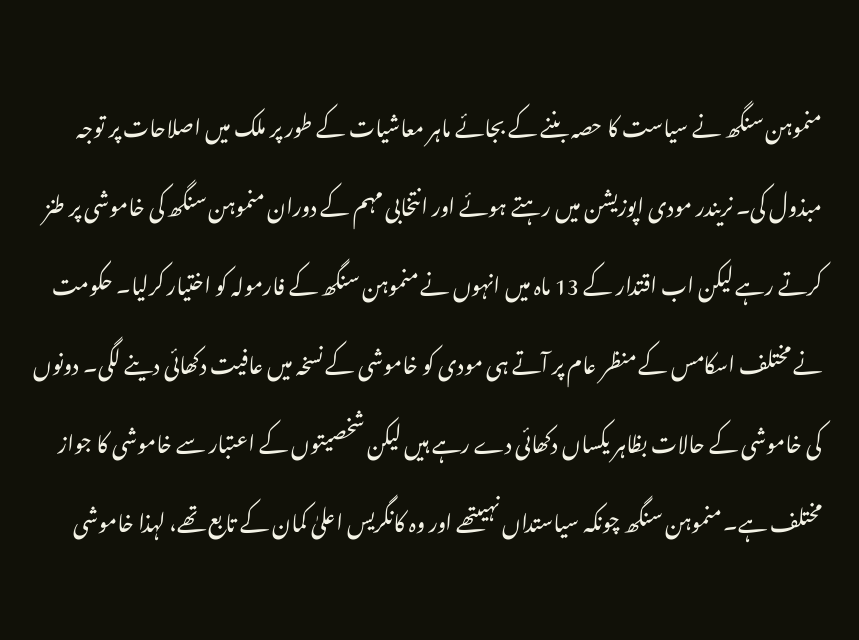منموہن سنگھ نے سیاست کا حصہ بننے کے بجائے ماہر معاشیات کے طور پر ملک میں اصلاحات پر توجہ مبذول کی۔ نریندر مودی اپوزیشن میں رہتے ہوئے اور انتخابی مہم کے دوران منموہن سنگھ کی خاموشی پر طنز کرتے رہے لیکن اب اقتدار کے 13 ماہ میں انہوں نے منموہن سنگھ کے فارمولہ کو اختیار کرلیا۔ حکومت نے مختلف اسکامس کے منظر عام پر آتے ہی مودی کو خاموشی کے نسخہ میں عافیت دکھائی دینے لگی۔ دونوں کی خاموشی کے حالات بظاہر یکساں دکھائی دے رہے ہیں لیکن شخصیتوں کے اعتبار سے خاموشی کا جواز مختلف ہے۔ منموہن سنگھ چونکہ سیاستداں نہیںتھے اور وہ کانگریس اعلیٰ کمان کے تابع تھے، لہذا خاموشی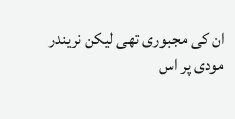ان کی مجبوری تھی لیکن نریندر مودی پر اس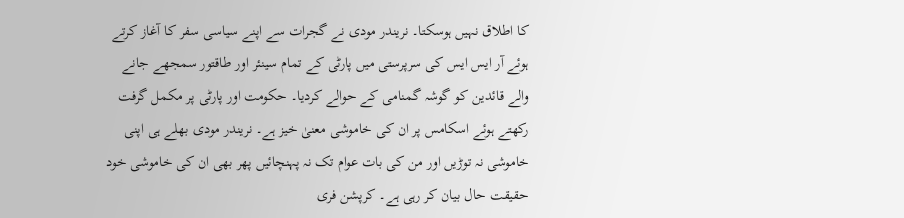کا اطلاق نہیں ہوسکتا۔ نریندر مودی نے گجرات سے اپنے سیاسی سفر کا آغاز کرتے ہوئے آر ایس ایس کی سرپرستی میں پارٹی کے تمام سینئر اور طاقتور سمجھے جانے والے قائدین کو گوشہ گمنامی کے حوالے کردیا۔ حکومت اور پارٹی پر مکمل گرفت رکھتے ہوئے اسکامس پر ان کی خاموشی معنیٰ خیز ہے۔ نریندر مودی بھلے ہی اپنی خاموشی نہ توڑیں اور من کی بات عوام تک نہ پہنچائیں پھر بھی ان کی خاموشی خود حقیقت حال بیان کر رہی ہے۔ کرپشن فری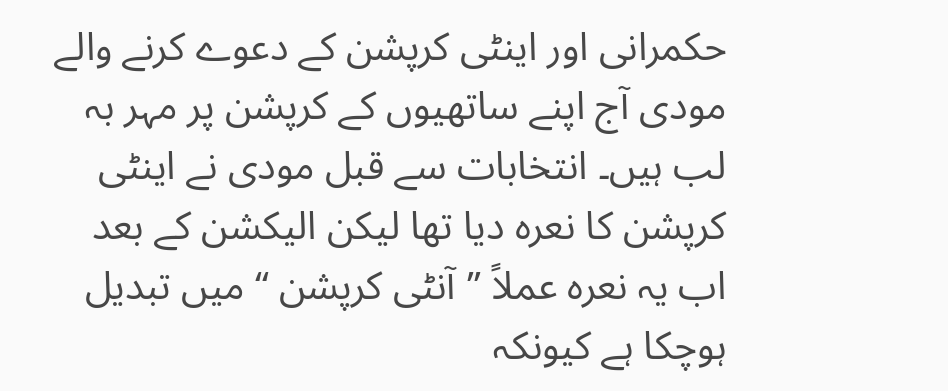حکمرانی اور اینٹی کرپشن کے دعوے کرنے والے مودی آج اپنے ساتھیوں کے کرپشن پر مہر بہ لب ہیں۔ انتخابات سے قبل مودی نے اینٹی کرپشن کا نعرہ دیا تھا لیکن الیکشن کے بعد اب یہ نعرہ عملاً ’’آنٹی کرپشن ‘‘ میں تبدیل ہوچکا ہے کیونکہ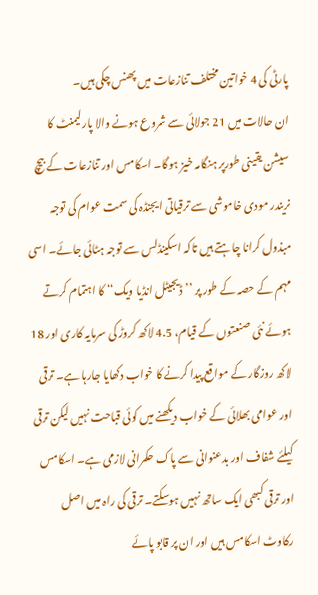پارٹی کی 4 خواتین مختلف تنازعات میں پھنس چکی ہیں۔
ان حالات میں 21 جولائی سے شروع ہونے والا پارلیمنٹ کا سیشن یقینی طورپر ہنگامہ خیز ہوگا۔ اسکامس اور تنازعات کے بیچ نریندر مودی خاموشی سے ترقیاتی ایجنڈہ کی سمت عوام کی توجہ مبذول کرانا چاہتے ہیں تاکہ اسکینڈلس سے توجہ ہٹائی جائے۔ اسی مہم کے حصہ کے طور پر ’’ڈیجیٹل انڈیا ویک‘‘ کا اہتمام کرتے ہوئے نئی صنعتوں کے قیام، 4.5 لاکھ کروڑ کی سرمایہ کاری اور 18 لاکھ روزگار کے مواقع پیدا کرنے کا خواب دکھایا جارہا ہے۔ ترقی اور عوامی بھلائی کے خواب دیکھنے میں کوئی قباحت نہیں لیکن ترقی کیلئے شفاف اور بدعنوانی سے پاک حکمرانی لازمی ہے۔ اسکامس اور ترقی کبھی ایک ساتھ نہیں ہوسکتے۔ ترقی کی راہ میں اصل رکاوٹ اسکامس ہیں اور ان پر قابو پائے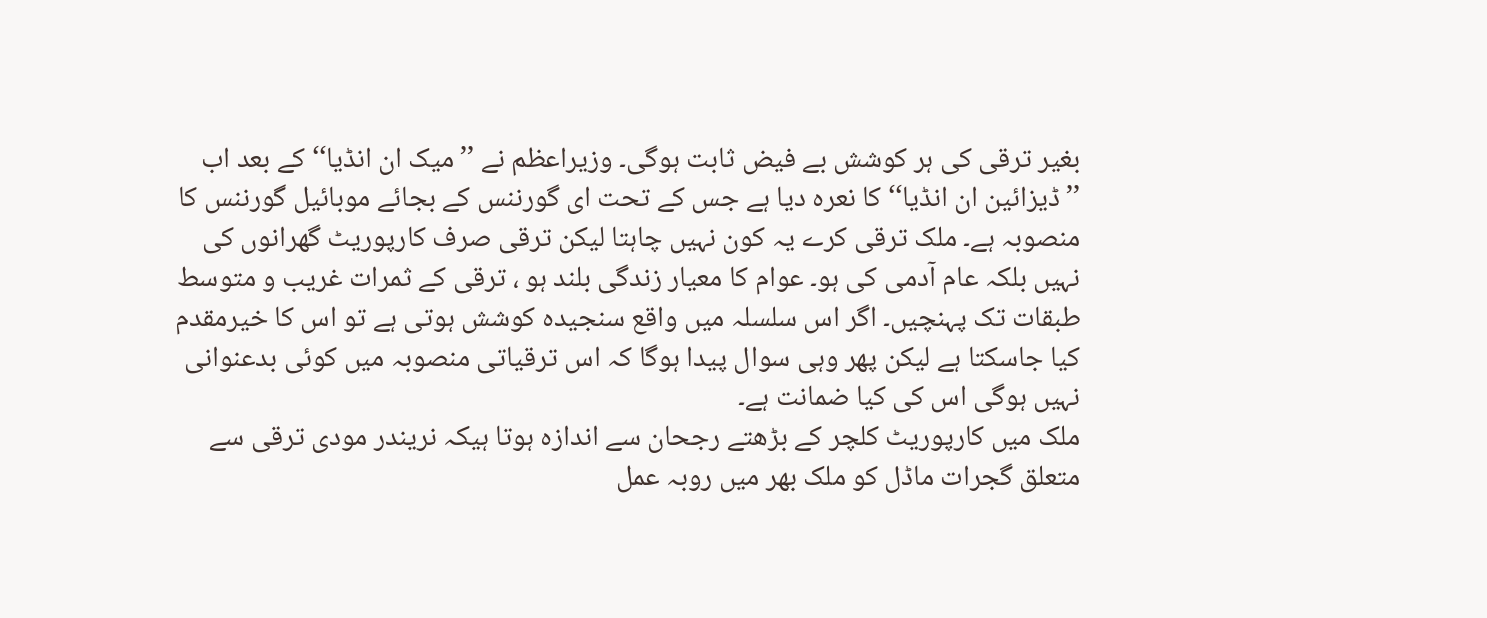بغیر ترقی کی ہر کوشش بے فیض ثابت ہوگی۔ وزیراعظم نے ’’میک ان انڈیا‘‘ کے بعد اب ’’ڈیزائین ان انڈیا‘‘ کا نعرہ دیا ہے جس کے تحت ای گورننس کے بجائے موبائیل گورننس کا منصوبہ ہے۔ ملک ترقی کرے یہ کون نہیں چاہتا لیکن ترقی صرف کارپوریٹ گھرانوں کی نہیں بلکہ عام آدمی کی ہو۔ عوام کا معیار زندگی بلند ہو ، ترقی کے ثمرات غریب و متوسط طبقات تک پہنچیں۔ اگر اس سلسلہ میں واقع سنجیدہ کوشش ہوتی ہے تو اس کا خیرمقدم کیا جاسکتا ہے لیکن پھر وہی سوال پیدا ہوگا کہ اس ترقیاتی منصوبہ میں کوئی بدعنوانی نہیں ہوگی اس کی کیا ضمانت ہے۔
ملک میں کارپوریٹ کلچر کے بڑھتے رجحان سے اندازہ ہوتا ہیکہ نریندر مودی ترقی سے متعلق گجرات ماڈل کو ملک بھر میں روبہ عمل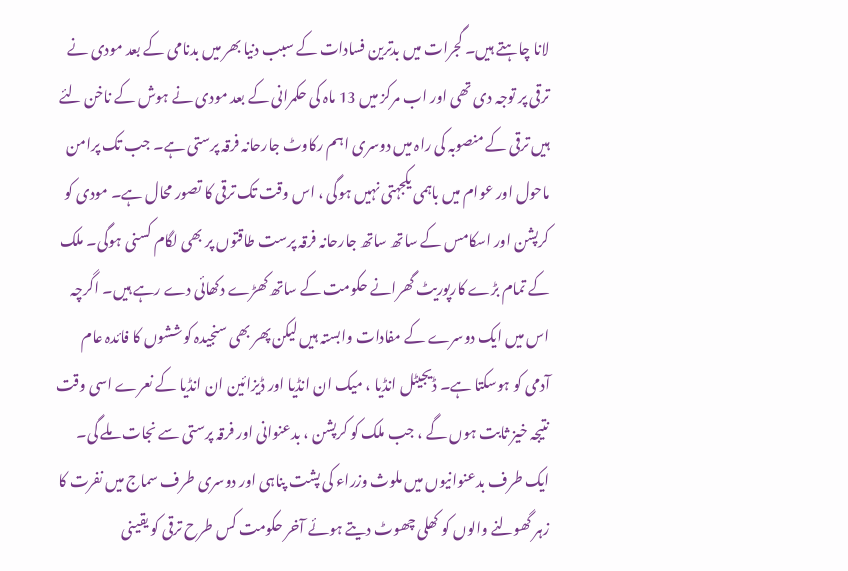لانا چاہتے ہیں۔ گجرات میں بدترین فسادات کے سبب دنیا بھر میں بدنامی کے بعد مودی نے ترقی پر توجہ دی تھی اور اب مرکز میں 13 ماہ کی حکمرانی کے بعد مودی نے ہوش کے ناخن لئے ہیں ترقی کے منصوبہ کی راہ میں دوسری اہم رکاوٹ جارحانہ فرقہ پرستی ہے۔ جب تک پرامن ماحول اور عوام میں باہمی یکجہتی نہیں ہوگی ، اس وقت تک ترقی کا تصور محال ہے۔ مودی کو کرپشن اور اسکامس کے ساتھ ساتھ جارحانہ فرقہ پرست طاقتوں پر بھی لگام کسنی ہوگی۔ ملک کے تمام بڑے کارپوریٹ گھرانے حکومت کے ساتھ کھڑے دکھائی دے رہے ہیں۔ اگرچہ اس میں ایک دوسرے کے مفادات وابستہ ہیں لیکن پھر بھی سنجیدہ کوششوں کا فائدہ عام آدمی کو ہوسکتا ہے۔ ڈیجیٹل انڈیا ، میک ان انڈیا اور ڈیزائین ان انڈیا کے نعرے اسی وقت نتیجہ خیز ثابت ہوں گے ، جب ملک کو کرپشن ، بدعنوانی اور فرقہ پرستی سے نجات ملے گی۔ ایک طرف بدعنوانیوں میں ملوث وزراء کی پشت پناہی اور دوسری طرف سماج میں نفرت کا زہر گھولنے والوں کو کھلی چھوٹ دیتے ہوئے آخر حکومت کس طرح ترقی کو یقینی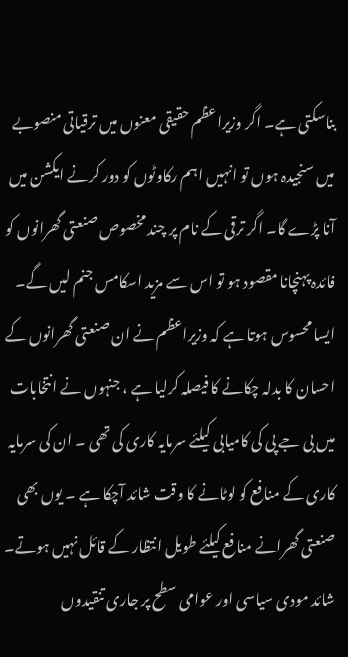بناسکتی ہے۔ اگر وزیراعظم حقیقی معنوں میں ترقیاتی منصوبے میں سنجیدہ ہوں تو انہیں اہم رکاوٹوں کو دور کرنے ایکشن میں آنا پڑے گا۔ اگر ترقی کے نام پر چند مخصوص صنعتی گھرانوں کو فائدہ پہنچانا مقصود ہو تو اس سے مزید اسکامس جنم لیں گے۔ ایسا محسوس ہوتا ہے کہ وزیراعظم نے ان صنعتی گھرانوں کے احسان کا بدلہ چکانے کا فیصلہ کرلیا ہے ، جنہوں نے انتخابات میں بی جے پی کی کامیابی کیلئے سرمایہ کاری کی تھی ۔ ان کی سرمایہ کاری کے منافع کو لوٹانے کا وقت شائد آچکا ہے ۔ یوں بھی صنعتی گھرانے منافع کیلئے طویل انتظار کے قائل نہیں ہوتے۔ شائد مودی سیاسی اور عوامی سطح پر جاری تنقیدوں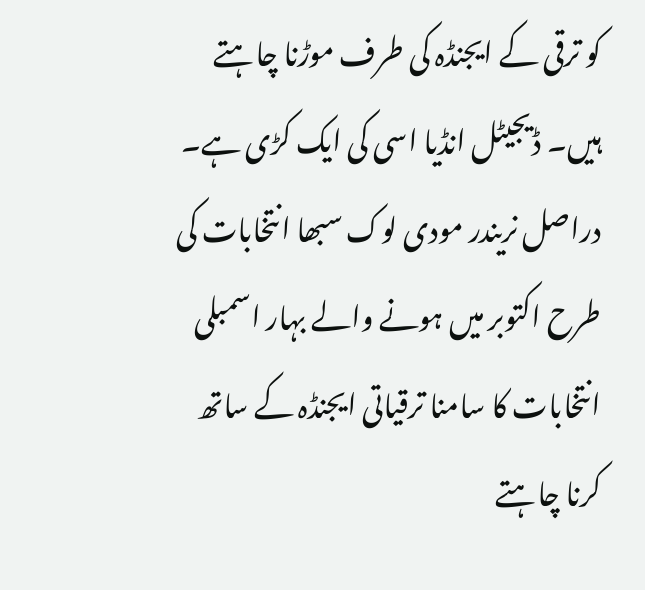کو ترقی کے ایجنڈہ کی طرف موڑنا چاہتے ہیں۔ ڈیجیٹل انڈیا اسی کی ایک کڑی ہے۔ دراصل نریندر مودی لوک سبھا انتخابات کی طرح اکتوبر میں ہونے والے بہار اسمبلی انتخابات کا سامنا ترقیاتی ایجنڈہ کے ساتھ کرنا چاہتے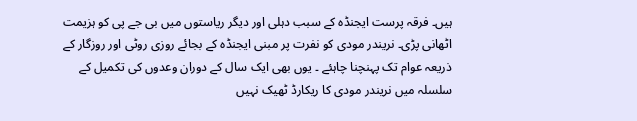ہیں۔ فرقہ پرست ایجنڈہ کے سبب دہلی اور دیگر ریاستوں میں بی جے پی کو ہزیمت اٹھانی پڑی۔ نریندر مودی کو نفرت پر مبنی ایجنڈہ کے بجائے روزی روٹی اور روزگار کے ذریعہ عوام تک پہنچنا چاہئے ۔ یوں بھی ایک سال کے دوران وعدوں کی تکمیل کے سلسلہ میں نریندر مودی کا ریکارڈ ٹھیک نہیں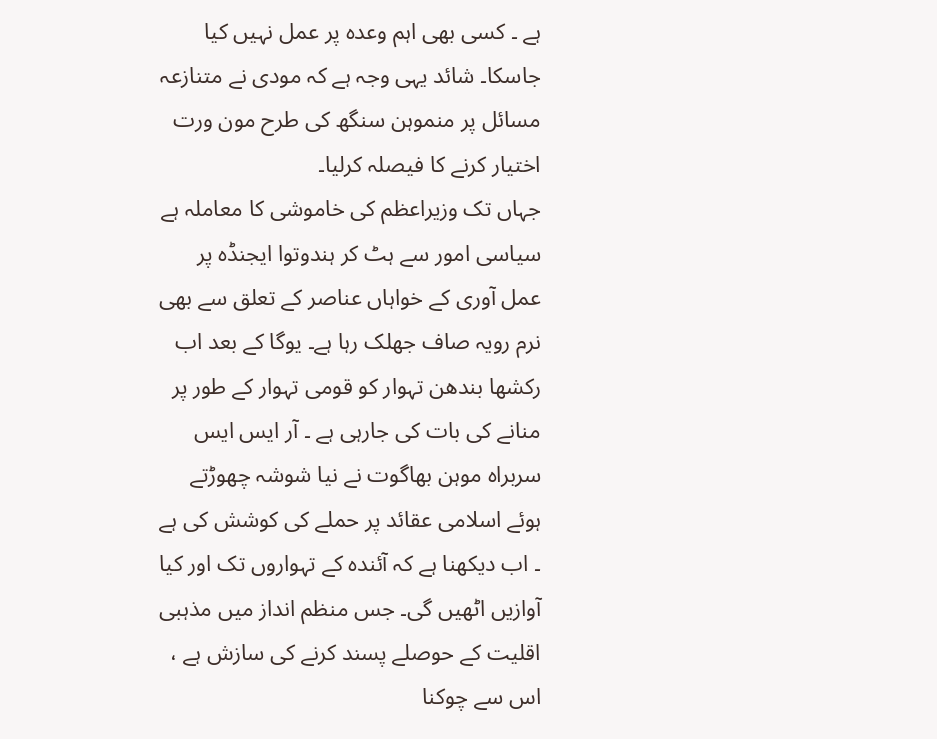ہے ۔ کسی بھی اہم وعدہ پر عمل نہیں کیا جاسکا۔ شائد یہی وجہ ہے کہ مودی نے متنازعہ مسائل پر منموہن سنگھ کی طرح مون ورت اختیار کرنے کا فیصلہ کرلیا۔
جہاں تک وزیراعظم کی خاموشی کا معاملہ ہے سیاسی امور سے ہٹ کر ہندوتوا ایجنڈہ پر عمل آوری کے خواہاں عناصر کے تعلق سے بھی نرم رویہ صاف جھلک رہا ہے۔ یوگا کے بعد اب رکشھا بندھن تہوار کو قومی تہوار کے طور پر منانے کی بات کی جارہی ہے ۔ آر ایس ایس سربراہ موہن بھاگوت نے نیا شوشہ چھوڑتے ہوئے اسلامی عقائد پر حملے کی کوشش کی ہے ۔ اب دیکھنا ہے کہ آئندہ کے تہواروں تک اور کیا آوازیں اٹھیں گی۔ جس منظم انداز میں مذہبی اقلیت کے حوصلے پسند کرنے کی سازش ہے ، اس سے چوکنا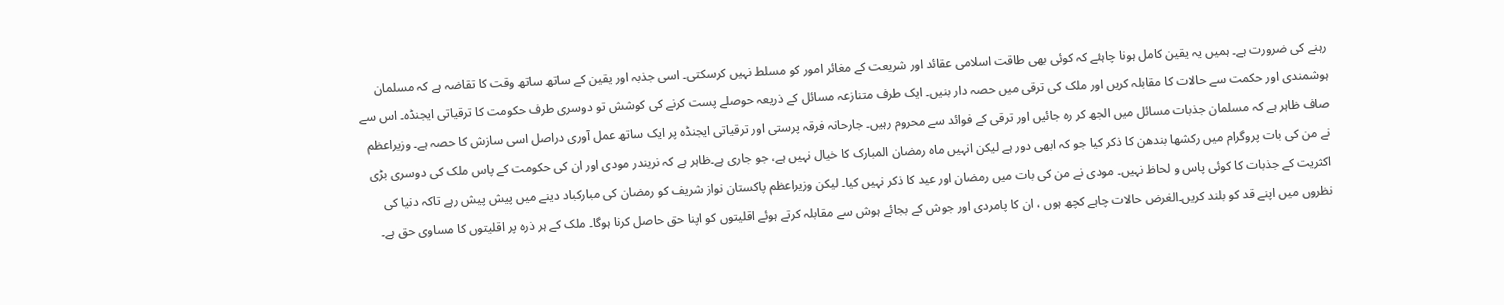رہنے کی ضرورت ہے۔ ہمیں یہ یقین کامل ہونا چاہئے کہ کوئی بھی طاقت اسلامی عقائد اور شریعت کے مغائر امور کو مسلط نہیں کرسکتی۔ اسی جذبہ اور یقین کے ساتھ ساتھ وقت کا تقاضہ ہے کہ مسلمان ہوشمندی اور حکمت سے حالات کا مقابلہ کریں اور ملک کی ترقی میں حصہ دار بنیں۔ ایک طرف متنازعہ مسائل کے ذریعہ حوصلے پست کرنے کی کوشش تو دوسری طرف حکومت کا ترقیاتی ایجنڈہ۔ اس سے صاف ظاہر ہے کہ مسلمان جذبات مسائل میں الجھ کر رہ جائیں اور ترقی کے فوائد سے محروم رہیں۔ جارحانہ فرقہ پرستی اور ترقیاتی ایجنڈہ پر ایک ساتھ عمل آوری دراصل اسی سازش کا حصہ ہے۔ وزیراعظم نے من کی بات پروگرام میں رکشھا بندھن کا ذکر کیا جو کہ ابھی دور ہے لیکن انہیں ماہ رمضان المبارک کا خیال نہیں ہے، جو جاری ہے۔ظاہر ہے کہ نریندر مودی اور ان کی حکومت کے پاس ملک کی دوسری بڑی اکثریت کے جذبات کا کوئی پاس و لحاظ نہیں۔ مودی نے من کی بات میں رمضان اور عید کا ذکر نہیں کیا۔ لیکن وزیراعظم پاکستان نواز شریف کو رمضان کی مبارکباد دینے میں پیش پیش رہے تاکہ دنیا کی نظروں میں اپنے قد کو بلند کریں۔الغرض حالات چاہے کچھ ہوں ، ان کا پامردی اور جوش کے بجائے ہوش سے مقابلہ کرتے ہوئے اقلیتوں کو اپنا حق حاصل کرنا ہوگا۔ ملک کے ہر ذرہ پر اقلیتوں کا مساوی حق ہے۔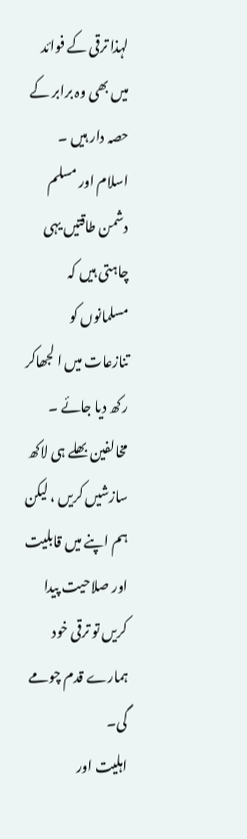لہذا ترقی کے فوائد میں بھی وہ برابر کے حصہ دار ہیں ۔ اسلام اور مسلم دشمن طاقتیں یہی چاہتی ہیں کہ مسلمانوں کو تنازعات میں ا لجھاکر رکھ دیا جائے ۔ مخالفین بھلے ہی لاکھ سازشیں کریں ، لیکن ہم اپنے میں قابلیت اور صلاحیت پیدا کریں تو ترقی خود ہمارے قدم چومے گی۔
اہلیت اور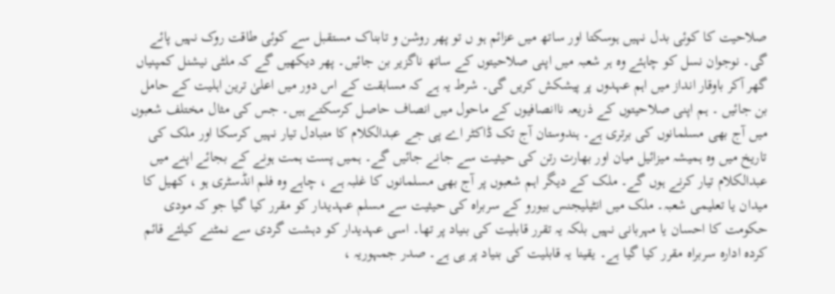صلاحیت کا کوئی بدل نہیں ہوسکتا اور ساتھ میں عزائم ہو ں تو پھر روشن و تابناک مستقبل سے کوئی طاقت روک نہیں پائے گی۔ نوجوان نسل کو چاہئے وہ ہر شعبہ میں اپنی صلاحیتوں کے ساتھ ناگزیر بن جائیں۔ پھر دیکھیں گے کہ ملٹی نیشنل کمپنیاں گھر آکر باوقار انداز میں اہم عہدوں پر پیشکش کریں گی۔ شرط یہ ہے کہ مسابقت کے اس دور میں اعلیٰ ترین اہلیت کے حامل بن جائیں ۔ ہم اپنی صلاحیتوں کے ذریعہ ناانصافیوں کے ماحول میں انصاف حاصل کرسکتے ہیں۔ جس کی مثال مختلف شعبوں میں آج بھی مسلمانوں کی برتری ہے۔ ہندوستان آج تک ڈاکٹر اے پی جے عبدالکلام کا متبادل تیار نہیں کرسکا اور ملک کی تاریخ میں وہ ہمیشہ میزائیل میان اور بھارت رتن کی حیثیت سے جانے جائیں گے۔ ہمیں پست ہمت ہونے کے بجائے اپنے میں عبدالکلام تیار کرنے ہوں گے۔ ملک کے دیگر اہم شعبوں پر آج بھی مسلمانوں کا غلبہ ہے ، چاہے وہ فلم انڈسٹری ہو ، کھیل کا میدان یا تعلیمی شعبہ۔ ملک میں انٹیلیجنس بیورو کے سربراہ کی حیثیت سے مسلم عہدیدار کو مقرر کیا گیا جو کہ مودی حکومت کا احسان یا مہربانی نہیں بلکہ یہ تقرر قابلیت کی بنیاد پر تھا۔ اسی عہدیدار کو دہشت گردی سے نمٹنے کیلئے قائم کردہ ادارہ سربراہ مقرر کیا گیا ہے۔ یقینا یہ قابلیت کی بنیاد پر ہی ہے۔ صدر جمہوریہ ،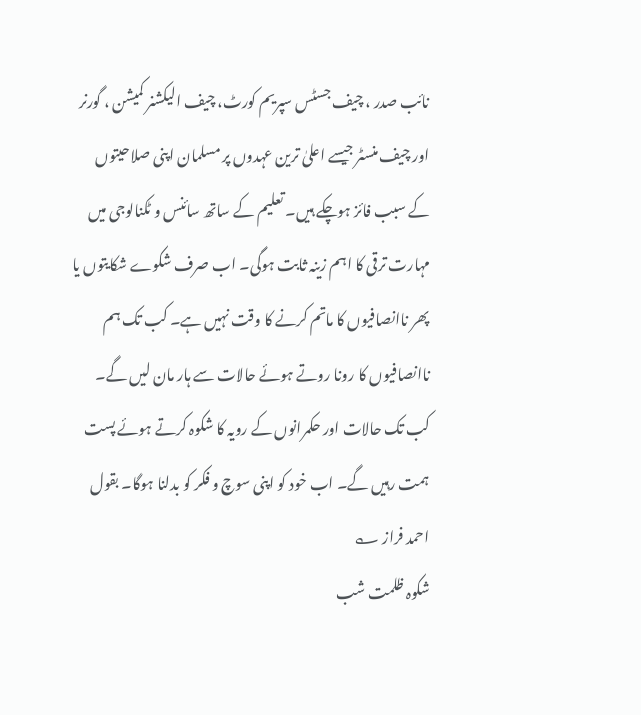نائب صدر ، چیف جسٹس سپریم کورٹ، چیف الیکشنر کمیشن ، گورنر اور چیف منسٹر جیسے اعلیٰ ترین عہدوں پر مسلمان اپنی صلاحیتوں کے سبب فائز ہوچکے ہیں۔ تعلیم کے ساتھ سائنس و ٹکنالوجی میں مہارت ترقی کا اہم زینہ ثابت ہوگی۔ اب صرف شکوے شکایتوں یا پھر ناانصافیوں کا ماتم کرنے کا وقت نہیں ہے۔ کب تک ہم ناانصافیوں کا رونا روتے ہوئے حالات سے ہار مان لیں گے۔ کب تک حالات اور حکمرانوں کے رویہ کا شکوہ کرتے ہوئے پست ہمت رہیں گے۔ اب خود کو اپنی سوچ و فکر کو بدلنا ہوگا۔ بقول احمد فراز ؎
شکوہ ظلمت شب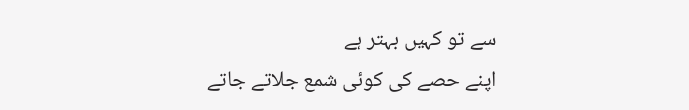سے تو کہیں بہتر ہے
اپنے حصے کی کوئی شمع جلاتے جاتے